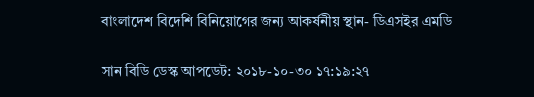বাংলাদেশ বিদেশি বিনিয়োগের জন্য আকর্ষনীয় স্থান- ডিএসইর এমডি

সান বিডি ডেস্ক আপডেট: ২০১৮-১০-৩০ ১৭:১৯:২৭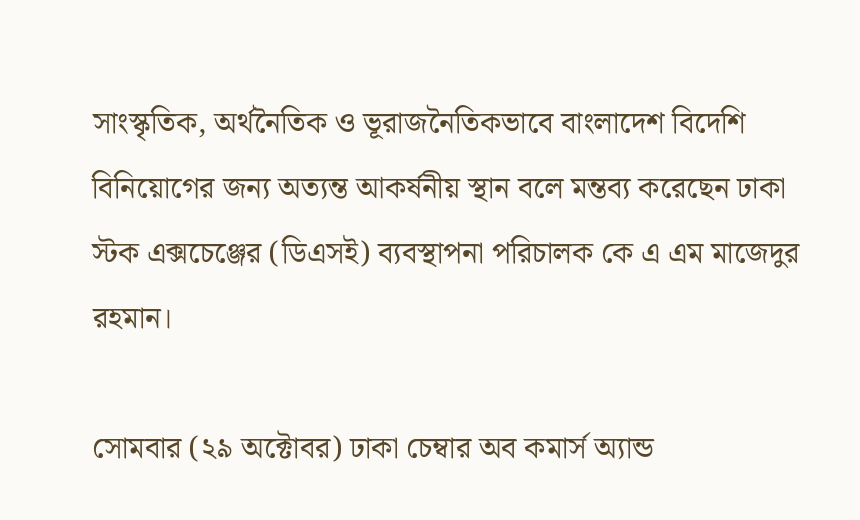সাংস্কৃতিক, অর্থনৈতিক ও ভূরাজনৈতিকভাবে বাংলাদেশ বিদেশি বিনিয়োগের জন্য অত্যন্ত আকর্ষনীয় স্থান বলে মন্তব্য করেছেন ঢাকা স্টক এক্সচেঞ্জের (ডিএসই) ব্যবস্থাপনা পরিচালক কে এ এম মাজেদুর রহমান।

সোমবার (২৯ অক্টোবর) ঢাকা চেম্বার অব কমার্স অ্যান্ড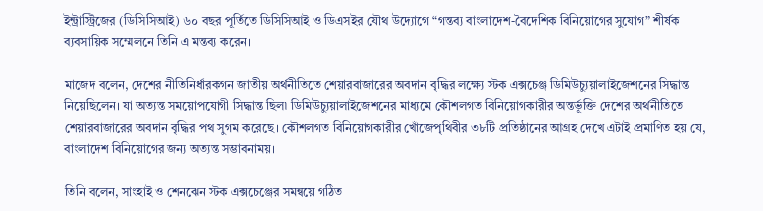ইন্ট্রাস্ট্রিজের (ডিসিসিআই) ৬০ বছর পূর্তিতে ডিসিসিআই ও ডিএসইর যৌথ উদ্যোগে “গন্তব্য বাংলাদেশ-বৈদেশিক বিনিয়োগের সুযোগ” শীর্ষক ব্যবসায়িক সম্মেলনে তিনি এ মন্তব্য করেন।

মাজেদ বলেন, দেশের নীতিনির্ধারকগন জাতীয় অর্থনীতিতে শেয়ারবাজারের অবদান বৃদ্ধির লক্ষ্যে স্টক এক্সচেঞ্জ ডিমিউচ্যুয়ালাইজেশনের সিদ্ধান্ত নিয়েছিলেন। যা অত্যন্ত সময়োপযোগী সিদ্ধান্ত ছিল৷ ডিমিউচ্যুয়ালাইজেশনের মাধ্যমে কৌশলগত বিনিয়োগকারীর অন্তর্ভূক্তি দেশের অর্থনীতিতে শেয়ারবাজারের অবদান বৃদ্ধির পথ সুগম করেছে। কৌশলগত বিনিয়োগকারীর খোঁজেপৃথিবীর ৩৮টি প্রতিষ্ঠানের আগ্রহ দেখে এটাই প্রমাণিত হয় যে, বাংলাদেশ বিনিয়োগের জন্য অত্যন্ত সম্ভাবনাময়।

তিনি বলেন, সাংহাই ও শেনঝেন স্টক এক্সচেঞ্জের সমন্বয়ে গঠিত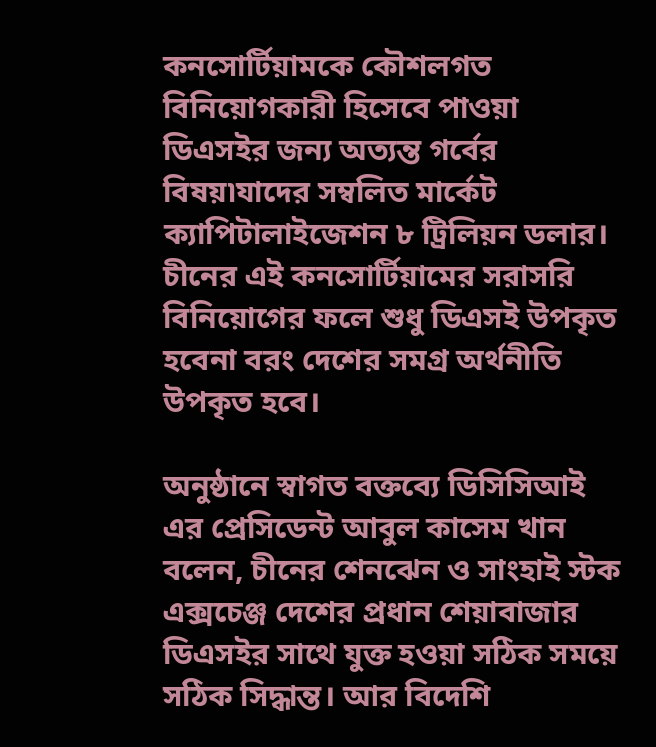কনসোর্টিয়ামকে কৌশলগত বিনিয়োগকারী হিসেবে পাওয়া ডিএসইর জন্য অত্যন্ত গর্বের বিষয়৷যাদের সম্বলিত মার্কেট ক্যাপিটালাইজেশন ৮ ট্রিলিয়ন ডলার। চীনের এই কনসোর্টিয়ামের সরাসরি বিনিয়োগের ফলে শুধু ডিএসই উপকৃত হবেনা বরং দেশের সমগ্র অর্থনীতি উপকৃত হবে।

অনুষ্ঠানে স্বাগত বক্তব্যে ডিসিসিআই এর প্রেসিডেন্ট আবুল কাসেম খান বলেন, চীনের শেনঝেন ও সাংহাই স্টক এক্সচেঞ্জ দেশের প্রধান শেয়াবাজার ডিএসইর সাথে যুক্ত হওয়া সঠিক সময়ে সঠিক সিদ্ধান্ত। আর বিদেশি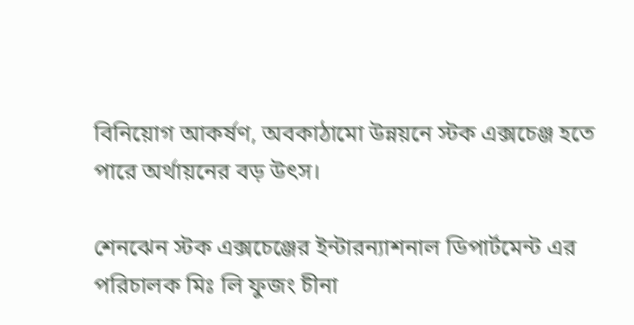বিনিয়োগ আকর্ষণ, অবকাঠামো উন্নয়নে স্টক এক্সচেঞ্জ হতে পারে অর্থায়নের বড় উৎস।

শেনঝেন স্টক এক্সচেঞ্জের ইন্টারন্যাশনাল ডিপার্টমেন্ট এর পরিচালক মিঃ লি ফুজং চীনা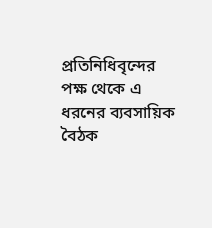প্রতিনিধিবৃন্দের পক্ষ থেকে এ ধরনের ব্যবসায়িক বৈঠক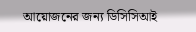আয়োজনের জন্য ডিসিসিআই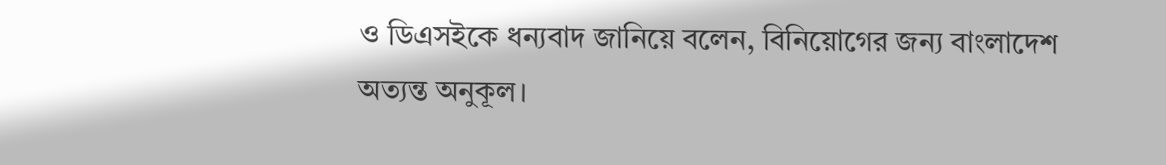ও ডিএসইকে ধন্যবাদ জানিয়ে বলেন, বিনিয়োগের জন্য বাংলাদেশ অত্যন্ত অনুকূল।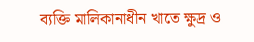ব্যক্তি মালিকানাধীন খাতে ক্ষুদ্র ও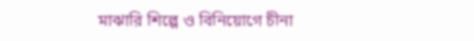মাঝারি শিল্পে ও বিনিয়োগে চীনা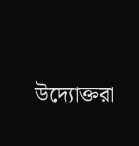উদ্যোক্তরা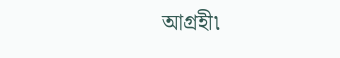আগ্রহী৷